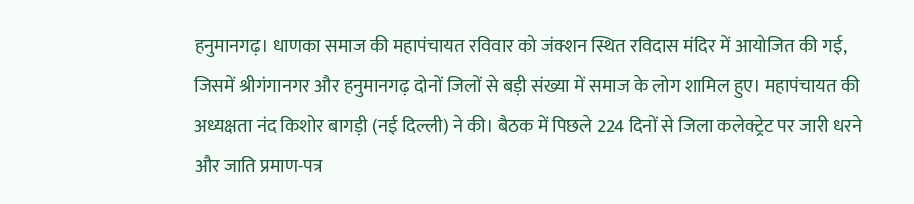हनुमानगढ़। धाणका समाज की महापंचायत रविवार को जंक्शन स्थित रविदास मंदिर में आयोजित की गई, जिसमें श्रीगंगानगर और हनुमानगढ़ दोनों जिलों से बड़ी संख्या में समाज के लोग शामिल हुए। महापंचायत की अध्यक्षता नंद किशोर बागड़ी (नई दिल्ली) ने की। बैठक में पिछले 224 दिनों से जिला कलेक्ट्रेट पर जारी धरने और जाति प्रमाण-पत्र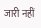जारी नहीं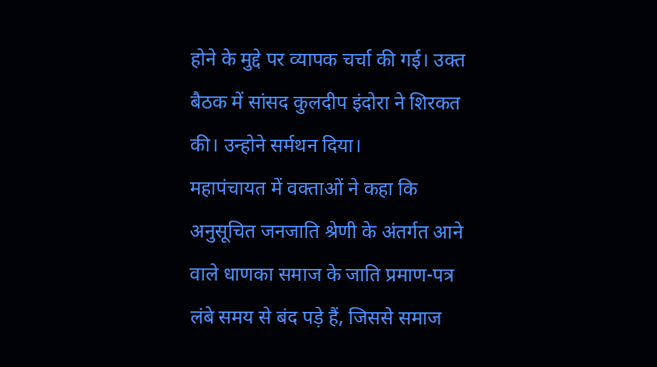होने के मुद्दे पर व्यापक चर्चा की गई। उक्त बैठक में सांसद कुलदीप इंदोरा ने शिरकत की। उन्होने सर्मथन दिया।
महापंचायत में वक्ताओं ने कहा कि अनुसूचित जनजाति श्रेणी के अंतर्गत आने वाले धाणका समाज के जाति प्रमाण-पत्र लंबे समय से बंद पड़े हैं, जिससे समाज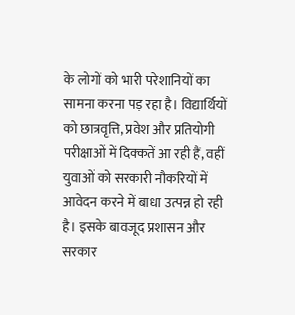के लोगों को भारी परेशानियों का सामना करना पड़ रहा है। विद्यार्थियों को छात्रवृत्ति, प्रवेश और प्रतियोगी परीक्षाओं में दिक्कतें आ रही हैं, वहीं युवाओं को सरकारी नौकरियों में आवेदन करने में बाधा उत्पन्न हो रही है। इसके बावजूद प्रशासन और सरकार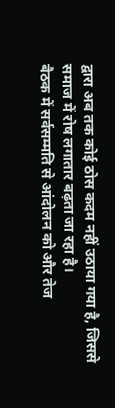द्वारा अब तक कोई ठोस कदम नहीं उठाया गया है, जिससे समाज में रोष लगातार बढ़ता जा रहा है।
बैठक में सर्वसम्मति से आंदोलन को और तेज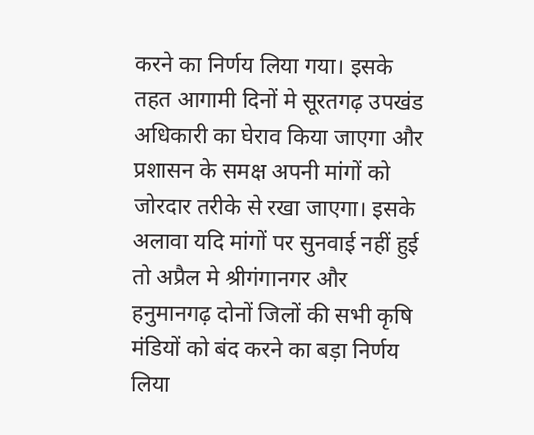करने का निर्णय लिया गया। इसके तहत आगामी दिनों मे सूरतगढ़ उपखंड अधिकारी का घेराव किया जाएगा और प्रशासन के समक्ष अपनी मांगों को जोरदार तरीके से रखा जाएगा। इसके अलावा यदि मांगों पर सुनवाई नहीं हुई तो अप्रैल मे श्रीगंगानगर और हनुमानगढ़ दोनों जिलों की सभी कृषि मंडियों को बंद करने का बड़ा निर्णय लिया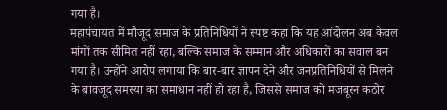गया है।
महापंचायत में मौजूद समाज के प्रतिनिधियों ने स्पष्ट कहा कि यह आंदोलन अब केवल मांगों तक सीमित नहीं रहा, बल्कि समाज के सम्मान और अधिकारों का सवाल बन गया है। उन्होंने आरोप लगाया कि बार-बार ज्ञापन देने और जनप्रतिनिधियों से मिलने के बावजूद समस्या का समाधान नहीं हो रहा है, जिससे समाज को मजबूरन कठोर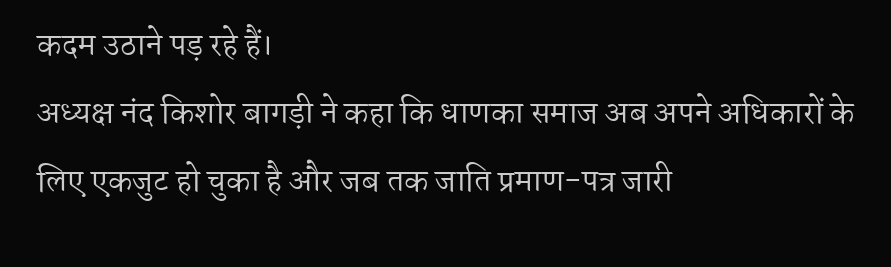कदम उठाने पड़ रहे हैं।
अध्यक्ष नंद किशोर बागड़ी ने कहा कि धाणका समाज अब अपने अधिकारों के लिए एकजुट हो चुका है और जब तक जाति प्रमाण-पत्र जारी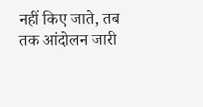नहीं किए जाते, तब तक आंदोलन जारी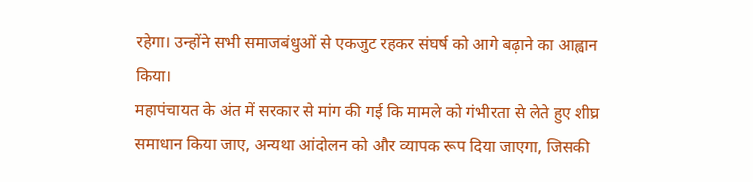रहेगा। उन्होंने सभी समाजबंधुओं से एकजुट रहकर संघर्ष को आगे बढ़ाने का आह्वान किया।
महापंचायत के अंत में सरकार से मांग की गई कि मामले को गंभीरता से लेते हुए शीघ्र समाधान किया जाए, अन्यथा आंदोलन को और व्यापक रूप दिया जाएगा, जिसकी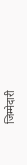जिम्मेदारी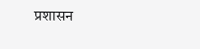प्रशासन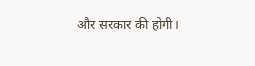और सरकार की होगी।